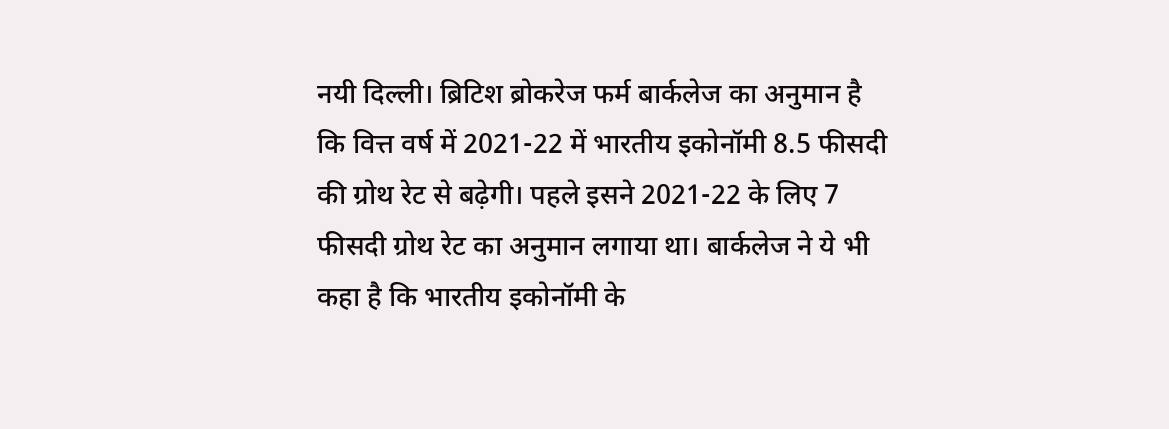नयी दिल्ली। ब्रिटिश ब्रोकरेज फर्म बार्कलेज का अनुमान है कि वित्त वर्ष में 2021-22 में भारतीय इकोनॉमी 8.5 फीसदी की ग्रोथ रेट से बढ़ेगी। पहले इसने 2021-22 के लिए 7 फीसदी ग्रोथ रेट का अनुमान लगाया था। बार्कलेज ने ये भी कहा है कि भारतीय इकोनॉमी के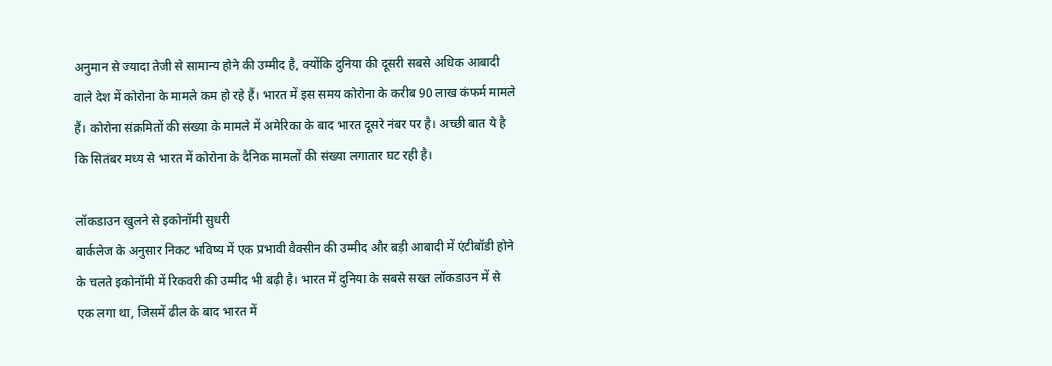अनुमान से ज्यादा तेजी से सामान्य होने की उम्मीद है, क्योंकि दुनिया की दूसरी सबसे अधिक आबादी वाले देश में कोरोना के मामले कम हो रहे हैं। भारत में इस समय कोरोना के करीब 90 लाख कंफर्म मामले हैं। कोरोना संक्रमितों की संख्या के मामले में अमेरिका के बाद भारत दूसरे नंबर पर है। अच्छी बात ये है कि सितंबर मध्य से भारत में कोरोना के दैनिक मामलों की संख्या लगातार घट रही है।

लॉकडाउन खुलने से इकोनॉमी सुधरी
बार्कलेज के अनुसार निकट भविष्य में एक प्रभावी वैक्सीन की उम्मीद और बड़ी आबादी में एंटीबॉडी होने के चलते इकोनॉमी में रिकवरी की उम्मीद भी बढ़ी है। भारत में दुनिया के सबसे सख्त लॉकडाउन में से एक लगा था, जिसमें ढील के बाद भारत में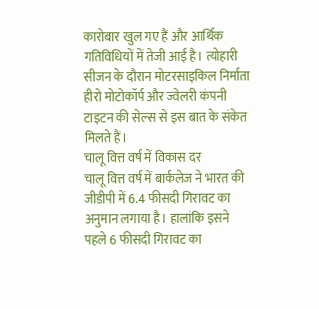कारोबार खुल गए हैं और आर्थिक गतिविधियों में तेजी आई है। त्योहारी सीजन के दौरान मोटरसाइकिल निर्माता हीरो मोटोकॉर्प और ज्वेलरी कंपनी टाइटन की सेल्स से इस बात के संकेत मिलते हैं।
चालू वित्त वर्ष में विकास दर
चालू वित्त वर्ष में बार्कलेज ने भारत की जीडीपी में 6.4 फीसदी गिरावट का अनुमान लगाया है। हालांकि इसने पहले 6 फीसदी गिरावट का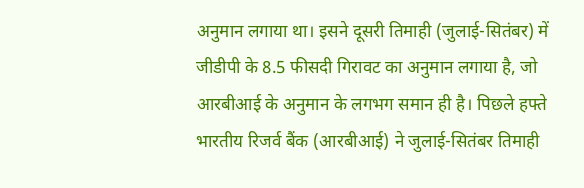अनुमान लगाया था। इसने दूसरी तिमाही (जुलाई-सितंबर) में जीडीपी के 8.5 फीसदी गिरावट का अनुमान लगाया है, जो आरबीआई के अनुमान के लगभग समान ही है। पिछले हफ्ते भारतीय रिजर्व बैंक (आरबीआई) ने जुलाई-सितंबर तिमाही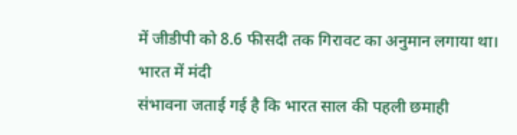में जीडीपी को 8.6 फीसदी तक गिरावट का अनुमान लगाया था।
भारत में मंदी
संभावना जताई गई है कि भारत साल की पहली छमाही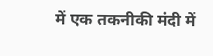में एक तकनीकी मंदी में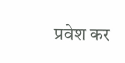प्रवेश कर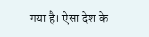गया है। ऐसा देश के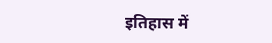इतिहास में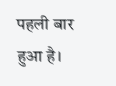पहली बार हुआ है।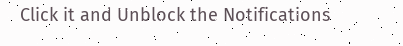Click it and Unblock the Notifications